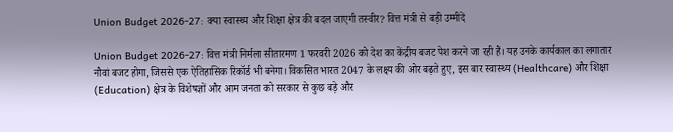Union Budget 2026-27: क्या स्वास्थ्य और शिक्षा क्षेत्र की बदल जाएगी तस्वीर? वित्त मंत्री से बड़ी उम्मीदें

Union Budget 2026-27: वित्त मंत्री निर्मला सीतारमण 1 फरवरी 2026 को देश का केंद्रीय बजट पेश करने जा रही हैं। यह उनके कार्यकाल का लगातार नौवां बजट होगा, जिससे एक ऐतिहासिक रिकॉर्ड भी बनेगा। विकसित भारत 2047 के लक्ष्य की ओर बढ़ते हुए, इस बार स्वास्थ्य (Healthcare) और शिक्षा (Education) क्षेत्र के विशेषज्ञों और आम जनता को सरकार से कुछ बड़े और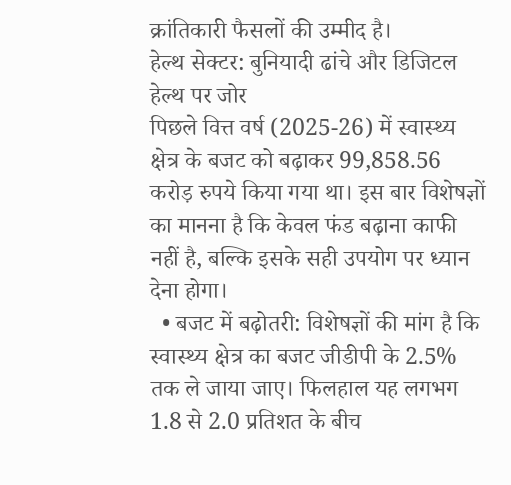क्रांतिकारी फैसलों की उम्मीद है।
हेल्थ सेक्टर: बुनियादी ढांचे और डिजिटल हेल्थ पर जोर
पिछले वित्त वर्ष (2025-26) में स्वास्थ्य क्षेत्र के बजट को बढ़ाकर 99,858.56 करोड़ रुपये किया गया था। इस बार विशेषज्ञों का मानना है कि केवल फंड बढ़ाना काफी नहीं है, बल्कि इसके सही उपयोग पर ध्यान देना होगा।
  • बजट में बढ़ोतरी: विशेषज्ञों की मांग है कि स्वास्थ्य क्षेत्र का बजट जीडीपी के 2.5% तक ले जाया जाए। फिलहाल यह लगभग 1.8 से 2.0 प्रतिशत के बीच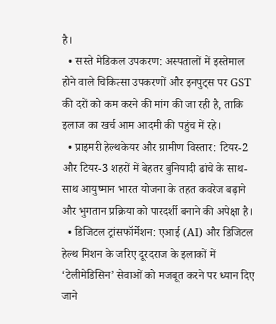है।
  • सस्ते मेडिकल उपकरण: अस्पतालों में इस्तेमाल होने वाले चिकित्सा उपकरणों और इनपुट्स पर GST की दरों को कम करने की मांग की जा रही है, ताकि इलाज का खर्च आम आदमी की पहुंच में रहे।
  • प्राइमरी हेल्थकेयर और ग्रामीण विस्तार: टियर-2 और टियर-3 शहरों में बेहतर बुनियादी ढांचे के साथ-साथ आयुष्मान भारत योजना के तहत कवरेज बढ़ाने और भुगतान प्रक्रिया को पारदर्शी बनाने की अपेक्षा है।
  • डिजिटल ट्रांसफॉर्मेशन: एआई (AI) और डिजिटल हेल्थ मिशन के जरिए दूरदराज के इलाकों में ‘टेलीमेडिसिन’ सेवाओं को मजबूत करने पर ध्यान दिए जाने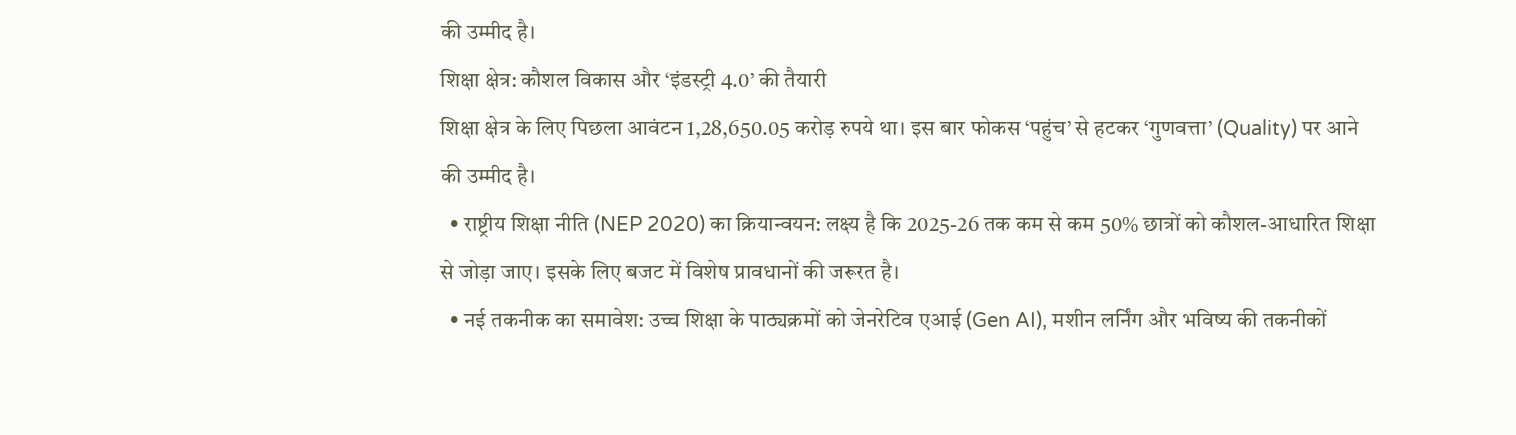की उम्मीद है।
शिक्षा क्षेत्र: कौशल विकास और ‘इंडस्ट्री 4.0’ की तैयारी
शिक्षा क्षेत्र के लिए पिछला आवंटन 1,28,650.05 करोड़ रुपये था। इस बार फोकस ‘पहुंच’ से हटकर ‘गुणवत्ता’ (Quality) पर आने की उम्मीद है।
  • राष्ट्रीय शिक्षा नीति (NEP 2020) का क्रियान्वयन: लक्ष्य है कि 2025-26 तक कम से कम 50% छात्रों को कौशल-आधारित शिक्षा से जोड़ा जाए। इसके लिए बजट में विशेष प्रावधानों की जरूरत है।
  • नई तकनीक का समावेश: उच्च शिक्षा के पाठ्यक्रमों को जेनरेटिव एआई (Gen AI), मशीन लर्निंग और भविष्य की तकनीकों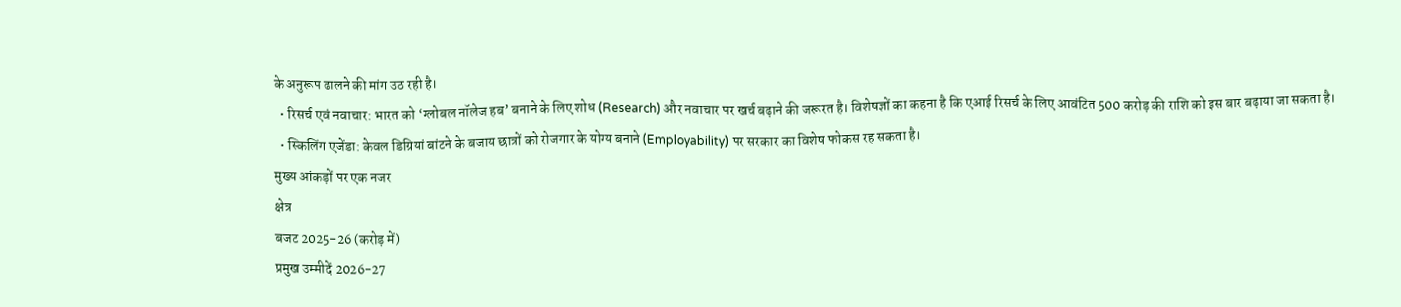के अनुरूप ढालने की मांग उठ रही है।
  • रिसर्च एवं नवाचार: भारत को ‘ग्लोबल नॉलेज हब’ बनाने के लिए शोध (Research) और नवाचार पर खर्च बढ़ाने की जरूरत है। विशेषज्ञों का कहना है कि एआई रिसर्च के लिए आवंटित 500 करोड़ की राशि को इस बार बढ़ाया जा सकता है।
  • स्किलिंग एजेंडा: केवल डिग्रियां बांटने के बजाय छात्रों को रोजगार के योग्य बनाने (Employability) पर सरकार का विशेष फोकस रह सकता है।
मुख्य आंकड़ों पर एक नजर
क्षेत्र
बजट 2025-26 (करोड़ में)
प्रमुख उम्मीदें 2026-27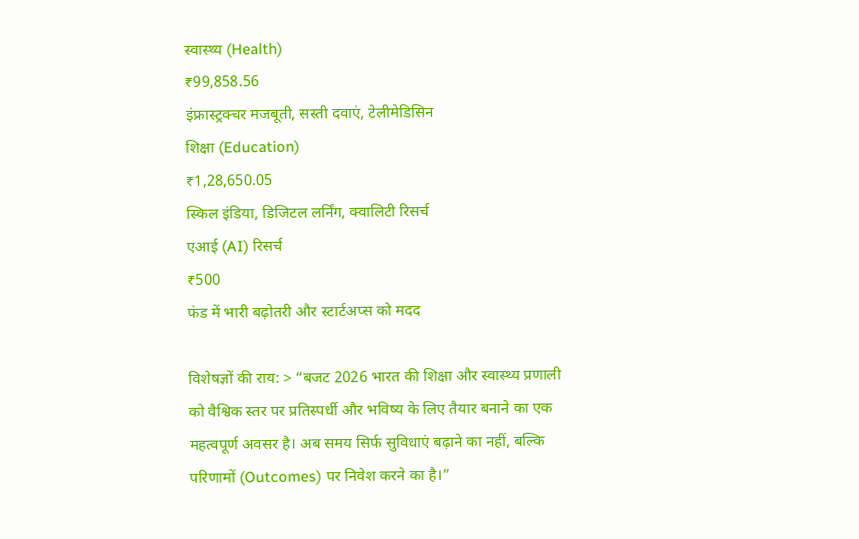स्वास्थ्य (Health)
₹99,858.56
इंफ्रास्ट्रक्चर मजबूती, सस्ती दवाएं, टेलीमेडिसिन
शिक्षा (Education)
₹1,28,650.05
स्किल इंडिया, डिजिटल लर्निंग, क्वालिटी रिसर्च
एआई (AI) रिसर्च
₹500
फंड में भारी बढ़ोतरी और स्टार्टअप्स को मदद

विशेषज्ञों की राय: > “बजट 2026 भारत की शिक्षा और स्वास्थ्य प्रणाली को वैश्विक स्तर पर प्रतिस्पर्धी और भविष्य के लिए तैयार बनाने का एक महत्वपूर्ण अवसर है। अब समय सिर्फ सुविधाएं बढ़ाने का नहीं, बल्कि परिणामों (Outcomes) पर निवेश करने का है।”